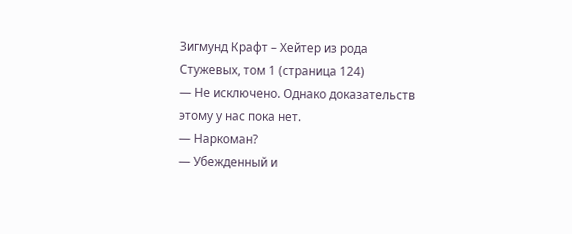Зигмунд Крафт – Хейтер из рода Стужевых, том 1 (страница 124)
— Не исключено. Однако доказательств этому у нас пока нет.
— Наркоман?
— Убежденный и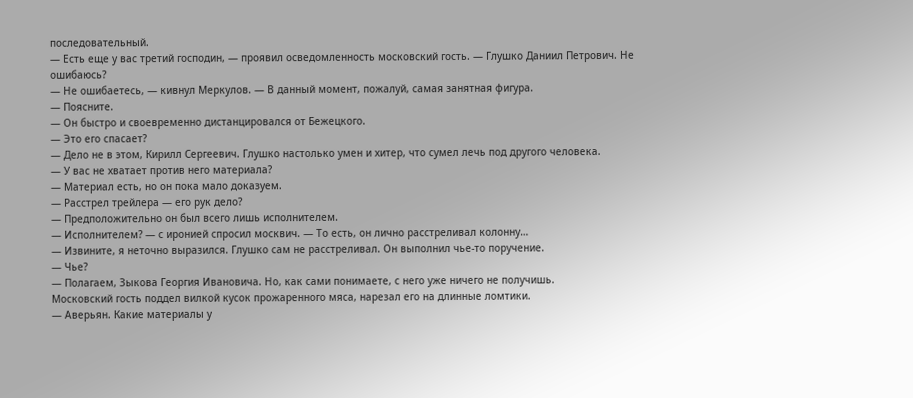последовательный.
— Есть еще у вас третий господин, — проявил осведомленность московский гость. — Глушко Даниил Петрович. Не ошибаюсь?
— Не ошибаетесь, — кивнул Меркулов. — В данный момент, пожалуй, самая занятная фигура.
— Поясните.
— Он быстро и своевременно дистанцировался от Бежецкого.
— Это его спасает?
— Дело не в этом, Кирилл Сергеевич. Глушко настолько умен и хитер, что сумел лечь под другого человека.
— У вас не хватает против него материала?
— Материал есть, но он пока мало доказуем.
— Расстрел трейлера — его рук дело?
— Предположительно он был всего лишь исполнителем.
— Исполнителем? — с иронией спросил москвич. — То есть, он лично расстреливал колонну…
— Извините, я неточно выразился. Глушко сам не расстреливал. Он выполнил чье-то поручение.
— Чье?
— Полагаем, Зыкова Георгия Ивановича. Но, как сами понимаете, с него уже ничего не получишь.
Московский гость поддел вилкой кусок прожаренного мяса, нарезал его на длинные ломтики.
— Аверьян. Какие материалы у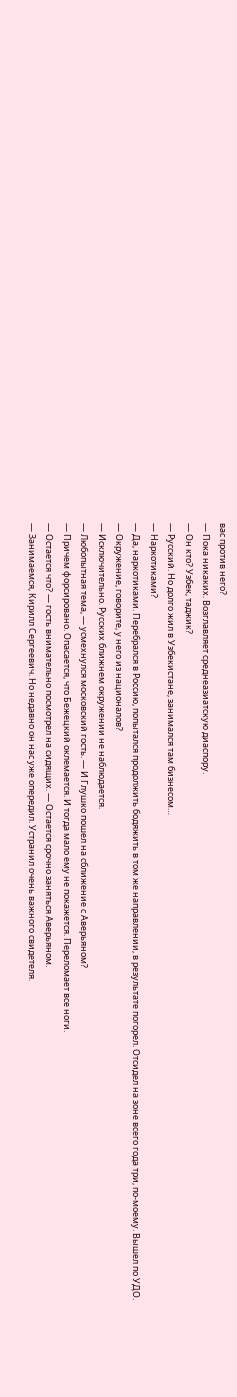вас против него?
— Пока никаких. Возглавляет среднеазиатскую диаспору.
— Он кто? Узбек, таджик?
— Русский. Но долго жил в Узбекистане, занимался там бизнесом…
— Наркотиками?
— Да, наркотиками. Перебрался в Россию, попытался продолжить бодяжить в том же направлении, в результате погорел. Отсидел на зоне всего года три, по-моему. Вышел по УДО.
— Окружение, говорите, у него из националов?
— Исключительно. Русских ближнем окружении не наблюдается.
— Любопытная тема, — усмехнулся московский гость. — И Глушко пошел на сближение с Аверьяном?
— Причем форсировано. Опасается, что Бежецкий оклемается. И тогда мало ему не покажется. Переломает все ноги.
— Остается что? — гость внимательно посмотрел на сидящих. — Остается срочно заняться Аверьяном.
— Занимаемся, Кирилл Сергеевич. Но недавно он нас уже опередил. Устранил очень важного свидетеля.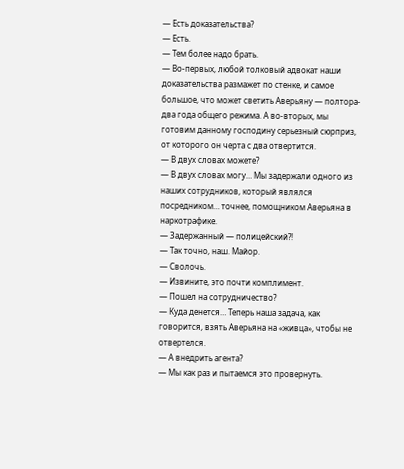— Есть доказательства?
— Есть.
— Тем более надо брать.
— Во-первых, любой толковый адвокат наши доказательства размажет по стенке, и самое большое, что может светить Аверьяну — полтора-два года общего режима. А во-вторых, мы готовим данному господину серьезный сюрприз, от которого он черта с два отвертится.
— В двух словах можете?
— В двух словах могу… Мы задержали одного из наших сотрудников, который являлся посредником… точнее, помощником Аверьяна в наркотрафике.
— Задержанный — полицейский?!
— Так точно, наш. Майор.
— Сволочь.
— Извините, это почти комплимент.
— Пошел на сотрудничество?
— Куда денется… Теперь наша задача, как говорится, взять Аверьяна на «живца», чтобы не отвертелся.
— А внедрить агента?
— Мы как раз и пытаемся это провернуть.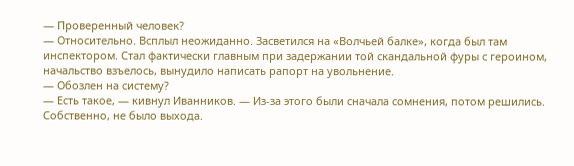— Проверенный человек?
— Относительно. Всплыл неожиданно. Засветился на «Волчьей балке», когда был там инспектором. Стал фактически главным при задержании той скандальной фуры с героином, начальство взъелось, вынудило написать рапорт на увольнение.
— Обозлен на систему?
— Есть такое, — кивнул Иванников. — Из-за этого были сначала сомнения, потом решились. Собственно, не было выхода.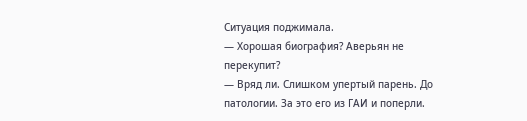Ситуация поджимала.
— Хорошая биография? Аверьян не перекупит?
— Вряд ли. Слишком упертый парень. До патологии. За это его из ГАИ и поперли.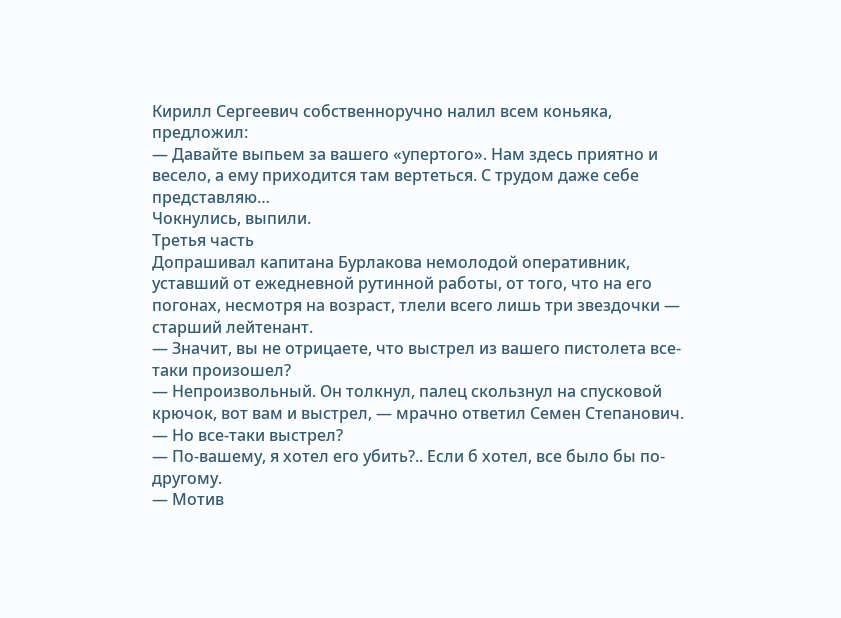Кирилл Сергеевич собственноручно налил всем коньяка, предложил:
— Давайте выпьем за вашего «упертого». Нам здесь приятно и весело, а ему приходится там вертеться. С трудом даже себе представляю…
Чокнулись, выпили.
Третья часть
Допрашивал капитана Бурлакова немолодой оперативник, уставший от ежедневной рутинной работы, от того, что на его погонах, несмотря на возраст, тлели всего лишь три звездочки — старший лейтенант.
— Значит, вы не отрицаете, что выстрел из вашего пистолета все-таки произошел?
— Непроизвольный. Он толкнул, палец скользнул на спусковой крючок, вот вам и выстрел, — мрачно ответил Семен Степанович.
— Но все-таки выстрел?
— По-вашему, я хотел его убить?.. Если б хотел, все было бы по-другому.
— Мотив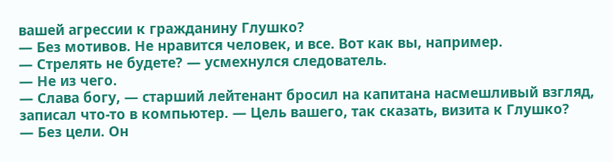вашей агрессии к гражданину Глушко?
— Без мотивов. Не нравится человек, и все. Вот как вы, например.
— Стрелять не будете? — усмехнулся следователь.
— Не из чего.
— Слава богу, — старший лейтенант бросил на капитана насмешливый взгляд, записал что-то в компьютер. — Цель вашего, так сказать, визита к Глушко?
— Без цели. Он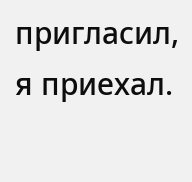пригласил, я приехал.